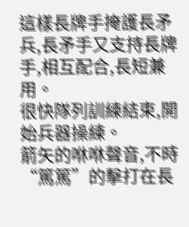這樣長牌手掩護長矛兵,長矛手又支持長牌手,相互配合,長短兼用。
很快隊列訓練結束,開始兵器操練。
箭矢的咻咻聲音,不時“篤篤”的擊打在長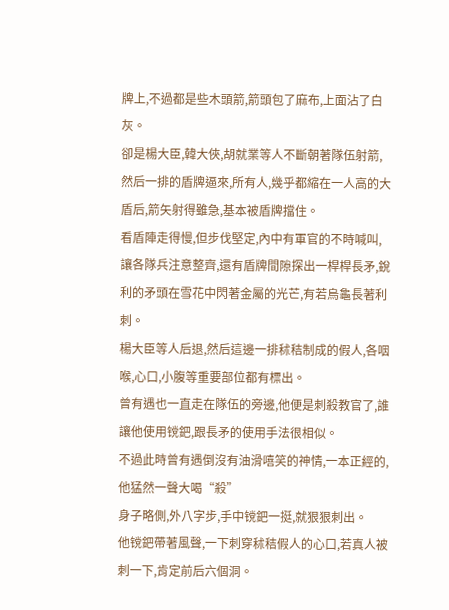牌上,不過都是些木頭箭,箭頭包了麻布,上面沾了白灰。
卻是楊大臣,韓大俠,胡就業等人不斷朝著隊伍射箭,然后一排的盾牌逼來,所有人,幾乎都縮在一人高的大盾后,箭矢射得雖急,基本被盾牌擋住。
看盾陣走得慢,但步伐堅定,內中有軍官的不時喊叫,讓各隊兵注意整齊,還有盾牌間隙探出一桿桿長矛,銳利的矛頭在雪花中閃著金屬的光芒,有若烏龜長著利刺。
楊大臣等人后退,然后這邊一排秫秸制成的假人,各咽喉,心口,小腹等重要部位都有標出。
曾有遇也一直走在隊伍的旁邊,他便是刺殺教官了,誰讓他使用镋鈀,跟長矛的使用手法很相似。
不過此時曾有遇倒沒有油滑嘻笑的神情,一本正經的,他猛然一聲大喝“殺”
身子略側,外八字步,手中镋鈀一挺,就狠狠刺出。
他镋鈀帶著風聲,一下刺穿秫秸假人的心口,若真人被刺一下,肯定前后六個洞。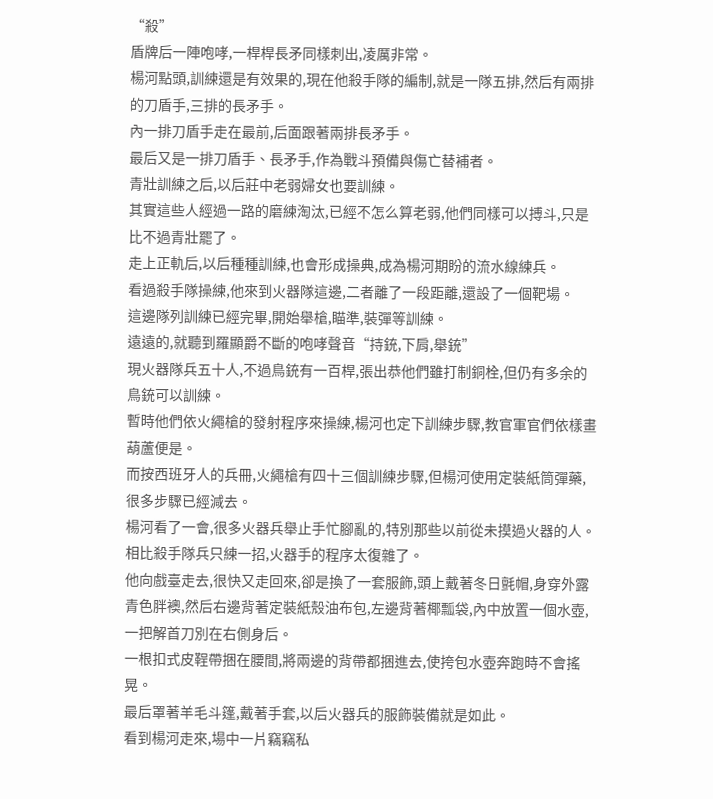“殺”
盾牌后一陣咆哮,一桿桿長矛同樣刺出,凌厲非常。
楊河點頭,訓練還是有效果的,現在他殺手隊的編制,就是一隊五排,然后有兩排的刀盾手,三排的長矛手。
內一排刀盾手走在最前,后面跟著兩排長矛手。
最后又是一排刀盾手、長矛手,作為戰斗預備與傷亡替補者。
青壯訓練之后,以后莊中老弱婦女也要訓練。
其實這些人經過一路的磨練淘汰,已經不怎么算老弱,他們同樣可以搏斗,只是比不過青壯罷了。
走上正軌后,以后種種訓練,也會形成操典,成為楊河期盼的流水線練兵。
看過殺手隊操練,他來到火器隊這邊,二者離了一段距離,還設了一個靶場。
這邊隊列訓練已經完畢,開始舉槍,瞄準,裝彈等訓練。
遠遠的,就聽到羅顯爵不斷的咆哮聲音“持銃,下肩,舉銃”
現火器隊兵五十人,不過鳥銃有一百桿,張出恭他們雖打制銅栓,但仍有多余的鳥銃可以訓練。
暫時他們依火繩槍的發射程序來操練,楊河也定下訓練步驟,教官軍官們依樣畫葫蘆便是。
而按西班牙人的兵冊,火繩槍有四十三個訓練步驟,但楊河使用定裝紙筒彈藥,很多步驟已經減去。
楊河看了一會,很多火器兵舉止手忙腳亂的,特別那些以前從未摸過火器的人。
相比殺手隊兵只練一招,火器手的程序太復雜了。
他向戲臺走去,很快又走回來,卻是換了一套服飾,頭上戴著冬日氈帽,身穿外露青色胖襖,然后右邊背著定裝紙殼油布包,左邊背著椰瓢袋,內中放置一個水壺,一把解首刀別在右側身后。
一根扣式皮鞓帶捆在腰間,將兩邊的背帶都捆進去,使挎包水壺奔跑時不會搖晃。
最后罩著羊毛斗篷,戴著手套,以后火器兵的服飾裝備就是如此。
看到楊河走來,場中一片竊竊私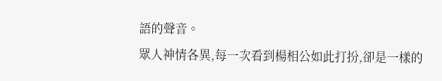語的聲音。
眾人神情各異,每一次看到楊相公如此打扮,卻是一樣的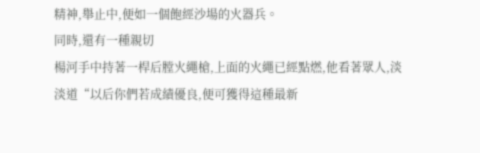精神,舉止中,便如一個飽經沙場的火器兵。
同時,還有一種親切
楊河手中持著一桿后膛火繩槍,上面的火繩已經點燃,他看著眾人,淡淡道“以后你們若成績優良,便可獲得這種最新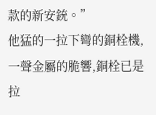款的新安銃。”
他猛的一拉下彎的銅栓機,一聲金屬的脆響,銅栓已是拉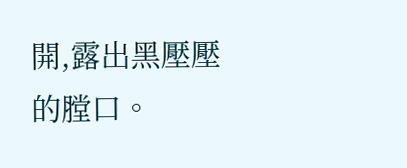開,露出黑壓壓的膛口。